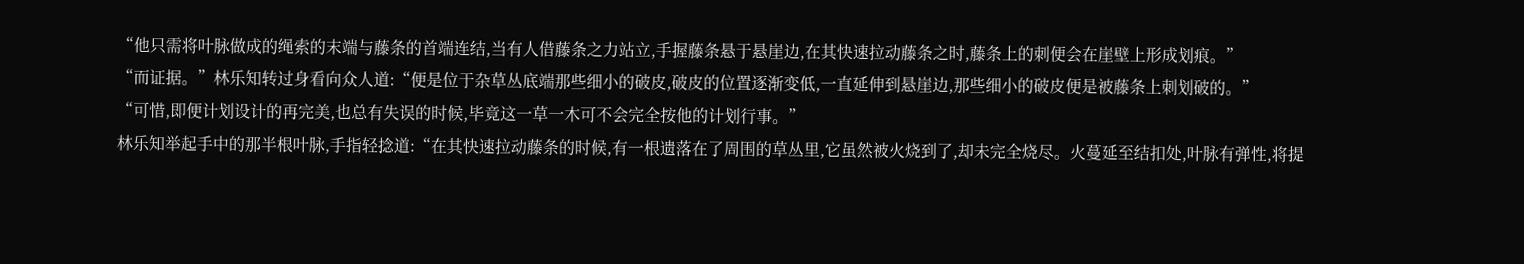“他只需将叶脉做成的绳索的末端与藤条的首端连结,当有人借藤条之力站立,手握藤条悬于悬崖边,在其快速拉动藤条之时,藤条上的刺便会在崖壁上形成划痕。”
“而证据。”林乐知转过身看向众人道:“便是位于杂草丛底端那些细小的破皮,破皮的位置逐渐变低,一直延伸到悬崖边,那些细小的破皮便是被藤条上刺划破的。”
“可惜,即便计划设计的再完美,也总有失误的时候,毕竟这一草一木可不会完全按他的计划行事。”
林乐知举起手中的那半根叶脉,手指轻捻道:“在其快速拉动藤条的时候,有一根遗落在了周围的草丛里,它虽然被火烧到了,却未完全烧尽。火蔓延至结扣处,叶脉有弹性,将提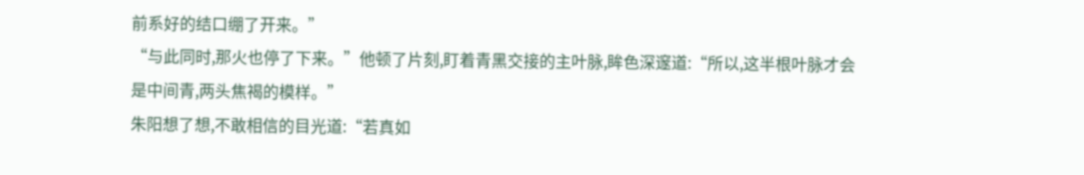前系好的结口绷了开来。”
“与此同时,那火也停了下来。”他顿了片刻,盯着青黑交接的主叶脉,眸色深邃道:“所以,这半根叶脉才会是中间青,两头焦褐的模样。”
朱阳想了想,不敢相信的目光道:“若真如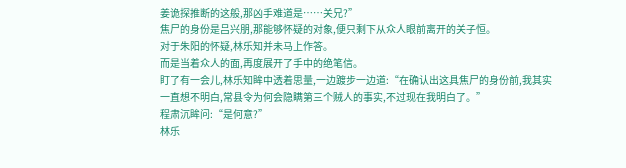姜诡探推断的这般,那凶手难道是……关兄?”
焦尸的身份是吕兴朋,那能够怀疑的对象,便只剩下从众人眼前离开的关子恒。
对于朱阳的怀疑,林乐知并未马上作答。
而是当着众人的面,再度展开了手中的绝笔信。
盯了有一会儿,林乐知眸中透着思量,一边踱步一边道:“在确认出这具焦尸的身份前,我其实一直想不明白,常县令为何会隐瞒第三个贼人的事实,不过现在我明白了。”
程肃沉眸问:“是何意?”
林乐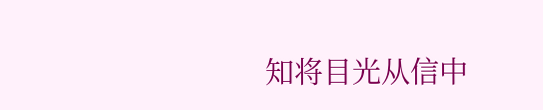知将目光从信中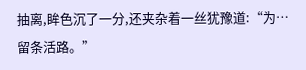抽离,眸色沉了一分,还夹杂着一丝犹豫道:“为…留条活路。”